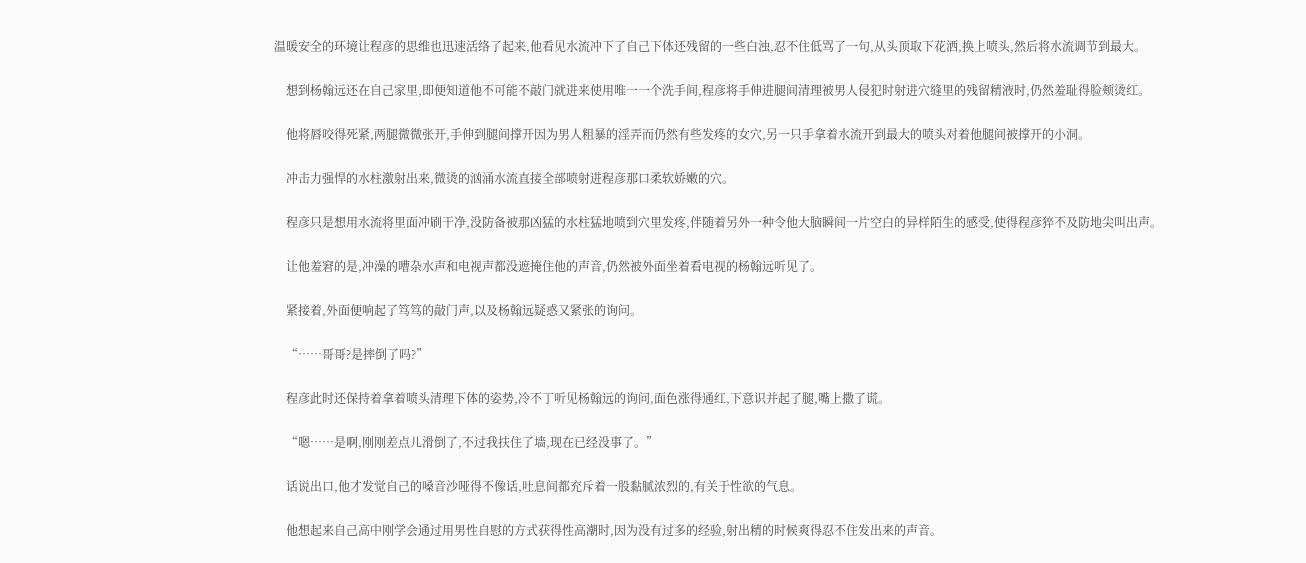温暖安全的环境让程彦的思维也迅速活络了起来,他看见水流冲下了自己下体还残留的一些白浊,忍不住低骂了一句,从头顶取下花洒,换上喷头,然后将水流调节到最大。

    想到杨翰远还在自己家里,即便知道他不可能不敲门就进来使用唯一一个洗手间,程彦将手伸进腿间清理被男人侵犯时射进穴缝里的残留精液时,仍然羞耻得脸颊烫红。

    他将唇咬得死紧,两腿微微张开,手伸到腿间撑开因为男人粗暴的淫弄而仍然有些发疼的女穴,另一只手拿着水流开到最大的喷头对着他腿间被撑开的小洞。

    冲击力强悍的水柱激射出来,微烫的汹涌水流直接全部喷射进程彦那口柔软娇嫩的穴。

    程彦只是想用水流将里面冲刷干净,没防备被那凶猛的水柱猛地喷到穴里发疼,伴随着另外一种令他大脑瞬间一片空白的异样陌生的感受,使得程彦猝不及防地尖叫出声。

    让他羞窘的是,冲澡的嘈杂水声和电视声都没遮掩住他的声音,仍然被外面坐着看电视的杨翰远听见了。

    紧接着,外面便响起了笃笃的敲门声,以及杨翰远疑惑又紧张的询问。

    “……哥哥?是摔倒了吗?”

    程彦此时还保持着拿着喷头清理下体的姿势,冷不丁听见杨翰远的询问,面色涨得通红,下意识并起了腿,嘴上撒了谎。

    “嗯……是啊,刚刚差点儿滑倒了,不过我扶住了墙,现在已经没事了。”

    话说出口,他才发觉自己的嗓音沙哑得不像话,吐息间都充斥着一股黏腻浓烈的,有关于性欲的气息。

    他想起来自己高中刚学会通过用男性自慰的方式获得性高潮时,因为没有过多的经验,射出精的时候爽得忍不住发出来的声音。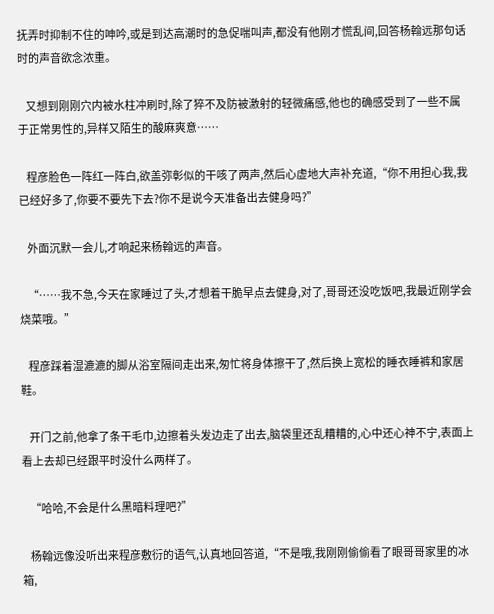抚弄时抑制不住的呻吟,或是到达高潮时的急促喘叫声,都没有他刚才慌乱间,回答杨翰远那句话时的声音欲念浓重。

    又想到刚刚穴内被水柱冲刷时,除了猝不及防被激射的轻微痛感,他也的确感受到了一些不属于正常男性的,异样又陌生的酸麻爽意……

    程彦脸色一阵红一阵白,欲盖弥彰似的干咳了两声,然后心虚地大声补充道,“你不用担心我,我已经好多了,你要不要先下去?你不是说今天准备出去健身吗?”

    外面沉默一会儿,才响起来杨翰远的声音。

    “……我不急,今天在家睡过了头,才想着干脆早点去健身,对了,哥哥还没吃饭吧,我最近刚学会烧菜哦。”

    程彦踩着湿漉漉的脚从浴室隔间走出来,匆忙将身体擦干了,然后换上宽松的睡衣睡裤和家居鞋。

    开门之前,他拿了条干毛巾,边擦着头发边走了出去,脑袋里还乱糟糟的,心中还心神不宁,表面上看上去却已经跟平时没什么两样了。

    “哈哈,不会是什么黑暗料理吧?”

    杨翰远像没听出来程彦敷衍的语气,认真地回答道,“不是哦,我刚刚偷偷看了眼哥哥家里的冰箱,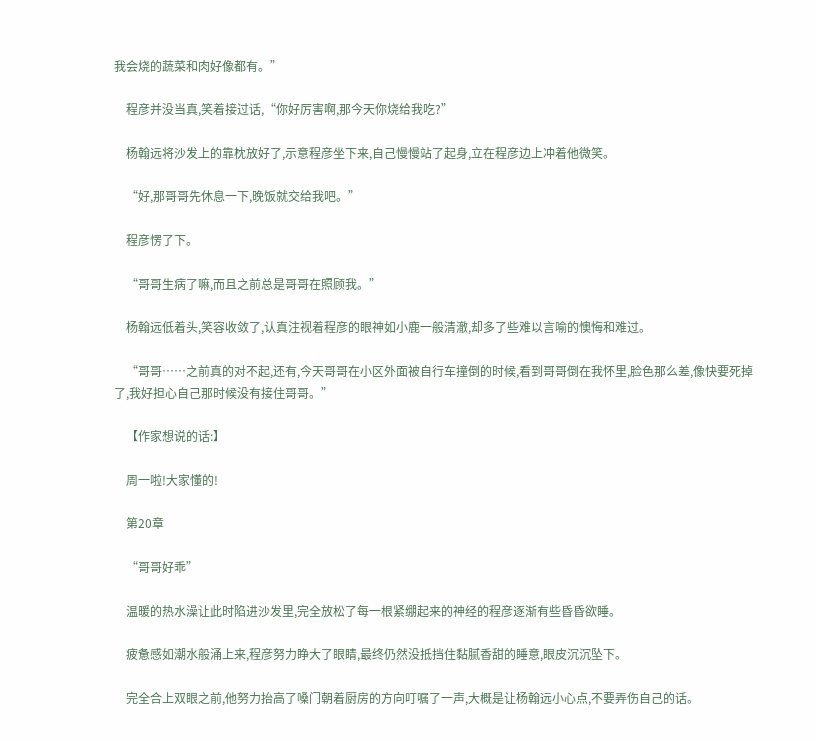我会烧的蔬菜和肉好像都有。”

    程彦并没当真,笑着接过话,“你好厉害啊,那今天你烧给我吃?”

    杨翰远将沙发上的靠枕放好了,示意程彦坐下来,自己慢慢站了起身,立在程彦边上冲着他微笑。

    “好,那哥哥先休息一下,晚饭就交给我吧。”

    程彦愣了下。

    “哥哥生病了嘛,而且之前总是哥哥在照顾我。”

    杨翰远低着头,笑容收敛了,认真注视着程彦的眼神如小鹿一般清澈,却多了些难以言喻的懊悔和难过。

    “哥哥……之前真的对不起,还有,今天哥哥在小区外面被自行车撞倒的时候,看到哥哥倒在我怀里,脸色那么差,像快要死掉了,我好担心自己那时候没有接住哥哥。”

    【作家想说的话:】

    周一啦!大家懂的!

    第20章

    “哥哥好乖”

    温暖的热水澡让此时陷进沙发里,完全放松了每一根紧绷起来的神经的程彦逐渐有些昏昏欲睡。

    疲惫感如潮水般涌上来,程彦努力睁大了眼睛,最终仍然没抵挡住黏腻香甜的睡意,眼皮沉沉坠下。

    完全合上双眼之前,他努力抬高了嗓门朝着厨房的方向叮嘱了一声,大概是让杨翰远小心点,不要弄伤自己的话。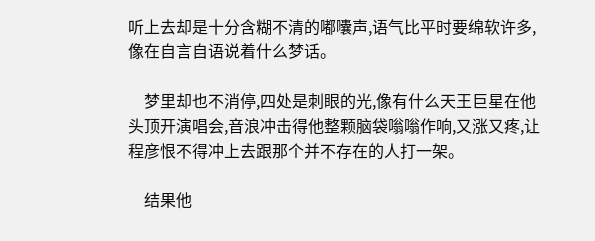听上去却是十分含糊不清的嘟囔声,语气比平时要绵软许多,像在自言自语说着什么梦话。

    梦里却也不消停,四处是刺眼的光,像有什么天王巨星在他头顶开演唱会,音浪冲击得他整颗脑袋嗡嗡作响,又涨又疼,让程彦恨不得冲上去跟那个并不存在的人打一架。

    结果他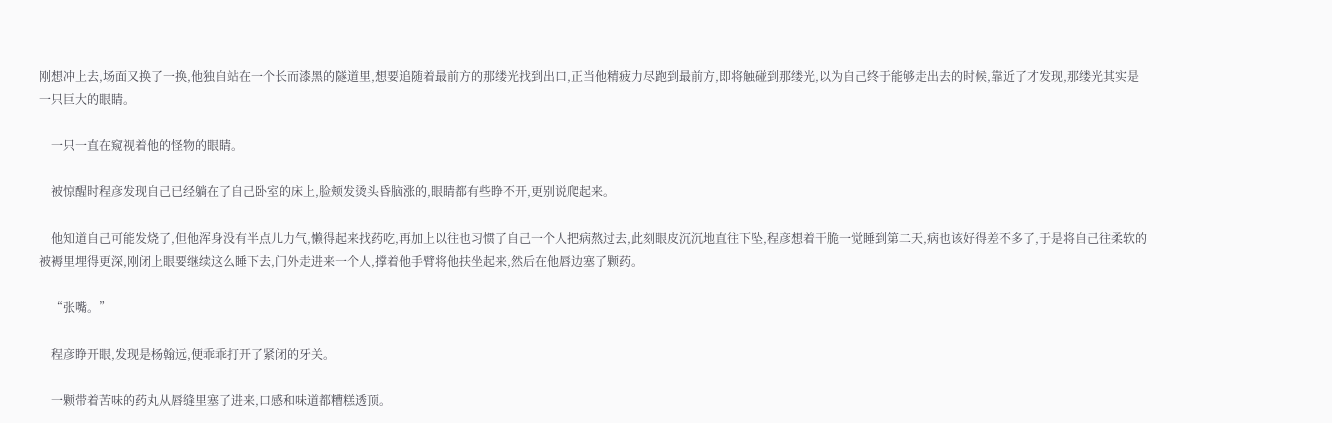刚想冲上去,场面又换了一换,他独自站在一个长而漆黑的隧道里,想要追随着最前方的那缕光找到出口,正当他精疲力尽跑到最前方,即将触碰到那缕光,以为自己终于能够走出去的时候,靠近了才发现,那缕光其实是一只巨大的眼睛。

    一只一直在窥视着他的怪物的眼睛。

    被惊醒时程彦发现自己已经躺在了自己卧室的床上,脸颊发烫头昏脑涨的,眼睛都有些睁不开,更别说爬起来。

    他知道自己可能发烧了,但他浑身没有半点儿力气,懒得起来找药吃,再加上以往也习惯了自己一个人把病熬过去,此刻眼皮沉沉地直往下坠,程彦想着干脆一觉睡到第二天,病也该好得差不多了,于是将自己往柔软的被褥里埋得更深,刚闭上眼要继续这么睡下去,门外走进来一个人,撑着他手臂将他扶坐起来,然后在他唇边塞了颗药。

    “张嘴。”

    程彦睁开眼,发现是杨翰远,便乖乖打开了紧闭的牙关。

    一颗带着苦味的药丸从唇缝里塞了进来,口感和味道都糟糕透顶。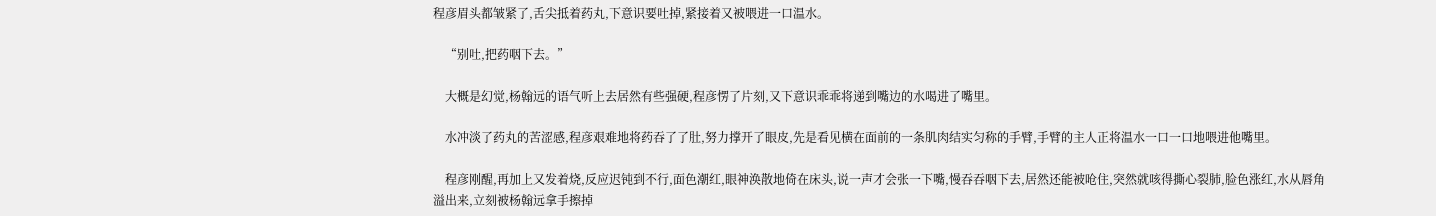程彦眉头都皱紧了,舌尖抵着药丸,下意识要吐掉,紧接着又被喂进一口温水。

    “别吐,把药咽下去。”

    大概是幻觉,杨翰远的语气听上去居然有些强硬,程彦愣了片刻,又下意识乖乖将递到嘴边的水喝进了嘴里。

    水冲淡了药丸的苦涩感,程彦艰难地将药吞了了肚,努力撑开了眼皮,先是看见横在面前的一条肌肉结实匀称的手臂,手臂的主人正将温水一口一口地喂进他嘴里。

    程彦刚醒,再加上又发着烧,反应迟钝到不行,面色潮红,眼神涣散地倚在床头,说一声才会张一下嘴,慢吞吞咽下去,居然还能被呛住,突然就咳得撕心裂肺,脸色涨红,水从唇角溢出来,立刻被杨翰远拿手擦掉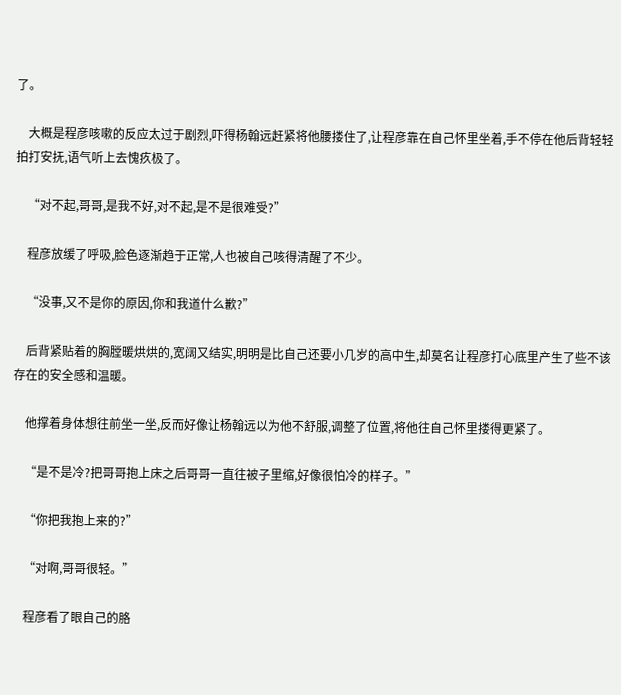了。

    大概是程彦咳嗽的反应太过于剧烈,吓得杨翰远赶紧将他腰搂住了,让程彦靠在自己怀里坐着,手不停在他后背轻轻拍打安抚,语气听上去愧疚极了。

    “对不起,哥哥,是我不好,对不起,是不是很难受?”

    程彦放缓了呼吸,脸色逐渐趋于正常,人也被自己咳得清醒了不少。

    “没事,又不是你的原因,你和我道什么歉?”

    后背紧贴着的胸膛暖烘烘的,宽阔又结实,明明是比自己还要小几岁的高中生,却莫名让程彦打心底里产生了些不该存在的安全感和温暖。

    他撑着身体想往前坐一坐,反而好像让杨翰远以为他不舒服,调整了位置,将他往自己怀里搂得更紧了。

    “是不是冷?把哥哥抱上床之后哥哥一直往被子里缩,好像很怕冷的样子。”

    “你把我抱上来的?”

    “对啊,哥哥很轻。”

    程彦看了眼自己的胳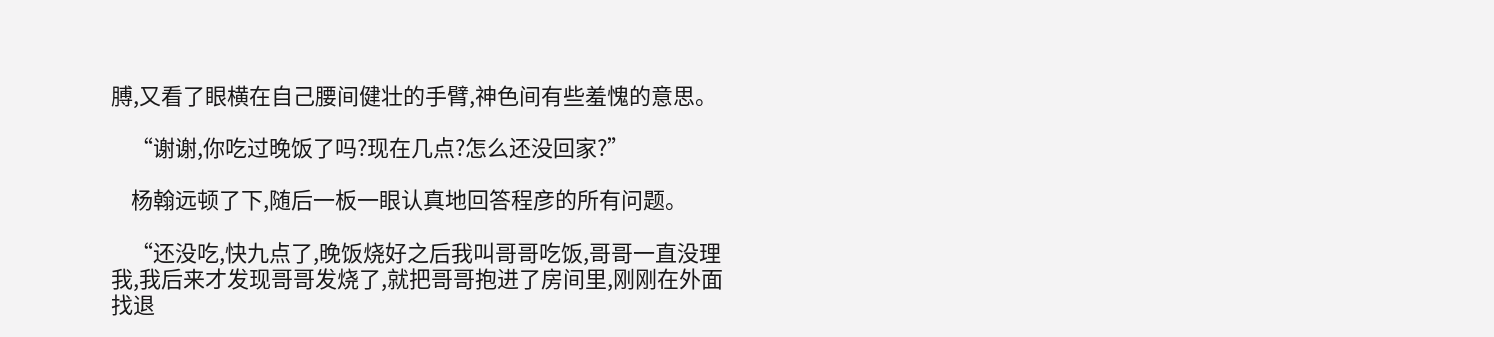膊,又看了眼横在自己腰间健壮的手臂,神色间有些羞愧的意思。

    “谢谢,你吃过晚饭了吗?现在几点?怎么还没回家?”

    杨翰远顿了下,随后一板一眼认真地回答程彦的所有问题。

    “还没吃,快九点了,晚饭烧好之后我叫哥哥吃饭,哥哥一直没理我,我后来才发现哥哥发烧了,就把哥哥抱进了房间里,刚刚在外面找退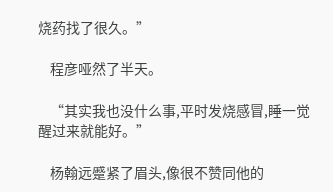烧药找了很久。”

    程彦哑然了半天。

    “其实我也没什么事,平时发烧感冒,睡一觉醒过来就能好。”

    杨翰远蹙紧了眉头,像很不赞同他的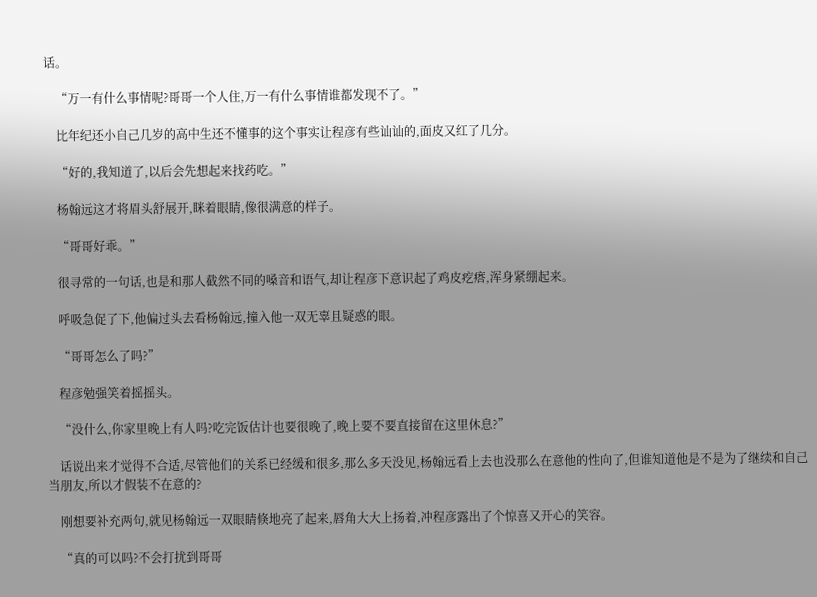话。

    “万一有什么事情呢?哥哥一个人住,万一有什么事情谁都发现不了。”

    比年纪还小自己几岁的高中生还不懂事的这个事实让程彦有些讪讪的,面皮又红了几分。

    “好的,我知道了,以后会先想起来找药吃。”

    杨翰远这才将眉头舒展开,眯着眼睛,像很满意的样子。

    “哥哥好乖。”

    很寻常的一句话,也是和那人截然不同的嗓音和语气,却让程彦下意识起了鸡皮疙瘩,浑身紧绷起来。

    呼吸急促了下,他偏过头去看杨翰远,撞入他一双无辜且疑惑的眼。

    “哥哥怎么了吗?”

    程彦勉强笑着摇摇头。

    “没什么,你家里晚上有人吗?吃完饭估计也要很晚了,晚上要不要直接留在这里休息?”

    话说出来才觉得不合适,尽管他们的关系已经缓和很多,那么多天没见,杨翰远看上去也没那么在意他的性向了,但谁知道他是不是为了继续和自己当朋友,所以才假装不在意的?

    刚想要补充两句,就见杨翰远一双眼睛倏地亮了起来,唇角大大上扬着,冲程彦露出了个惊喜又开心的笑容。

    “真的可以吗?不会打扰到哥哥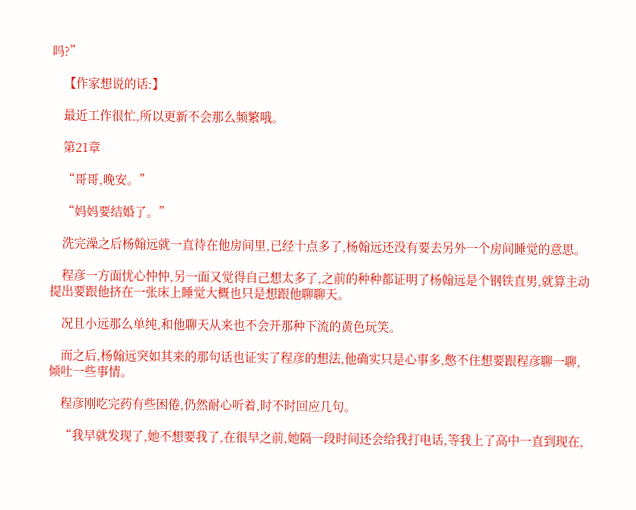吗?”

    【作家想说的话:】

    最近工作很忙,所以更新不会那么频繁哦。

    第21章

    “哥哥,晚安。”

    “妈妈要结婚了。”

    洗完澡之后杨翰远就一直待在他房间里,已经十点多了,杨翰远还没有要去另外一个房间睡觉的意思。

    程彦一方面忧心忡忡,另一面又觉得自己想太多了,之前的种种都证明了杨翰远是个钢铁直男,就算主动提出要跟他挤在一张床上睡觉大概也只是想跟他聊聊天。

    况且小远那么单纯,和他聊天从来也不会开那种下流的黄色玩笑。

    而之后,杨翰远突如其来的那句话也证实了程彦的想法,他确实只是心事多,憋不住想要跟程彦聊一聊,倾吐一些事情。

    程彦刚吃完药有些困倦,仍然耐心听着,时不时回应几句。

    “我早就发现了,她不想要我了,在很早之前,她隔一段时间还会给我打电话,等我上了高中一直到现在,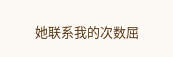她联系我的次数屈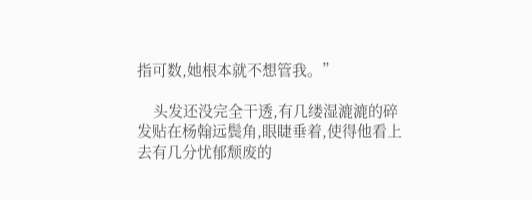指可数,她根本就不想管我。”

    头发还没完全干透,有几缕湿漉漉的碎发贴在杨翰远鬓角,眼睫垂着,使得他看上去有几分忧郁颓废的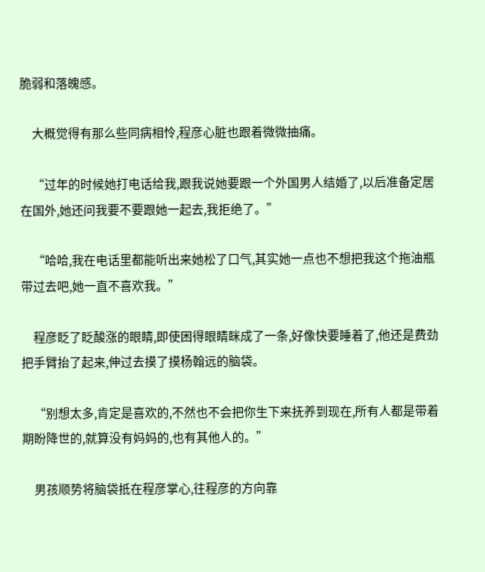脆弱和落魄感。

    大概觉得有那么些同病相怜,程彦心脏也跟着微微抽痛。

    “过年的时候她打电话给我,跟我说她要跟一个外国男人结婚了,以后准备定居在国外,她还问我要不要跟她一起去,我拒绝了。”

    “哈哈,我在电话里都能听出来她松了口气,其实她一点也不想把我这个拖油瓶带过去吧,她一直不喜欢我。”

    程彦眨了眨酸涨的眼睛,即使困得眼睛眯成了一条,好像快要睡着了,他还是费劲把手臂抬了起来,伸过去摸了摸杨翰远的脑袋。

    “别想太多,肯定是喜欢的,不然也不会把你生下来抚养到现在,所有人都是带着期盼降世的,就算没有妈妈的,也有其他人的。”

    男孩顺势将脑袋抵在程彦掌心,往程彦的方向靠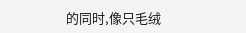的同时,像只毛绒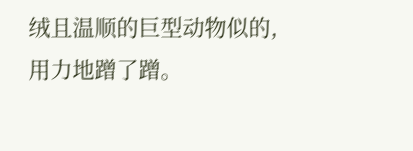绒且温顺的巨型动物似的,用力地蹭了蹭。